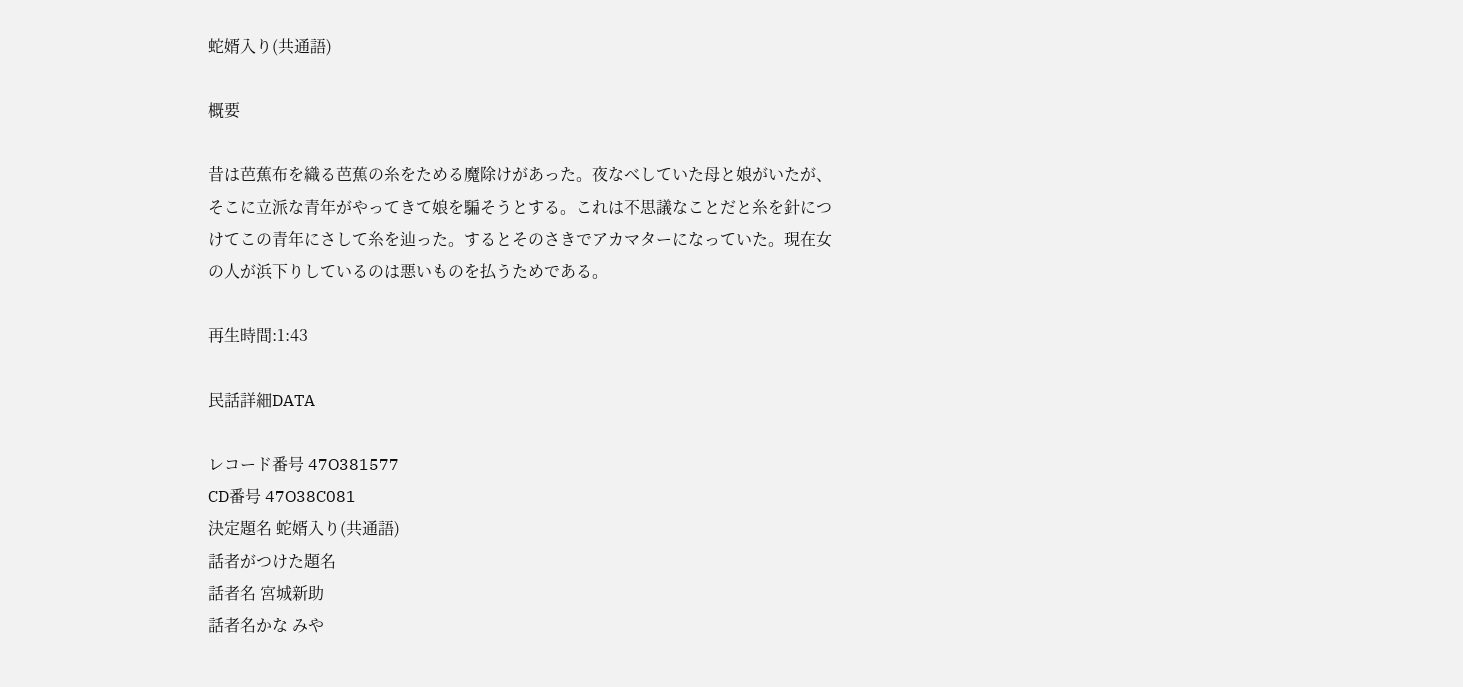蛇婿入り(共通語)

概要

昔は芭蕉布を織る芭蕉の糸をためる魔除けがあった。夜なべしていた母と娘がいたが、そこに立派な青年がやってきて娘を騙そうとする。これは不思議なことだと糸を針につけてこの青年にさして糸を辿った。するとそのさきでアカマターになっていた。現在女の人が浜下りしているのは悪いものを払うためである。

再生時間:1:43

民話詳細DATA

レコード番号 47O381577
CD番号 47O38C081
決定題名 蛇婿入り(共通語)
話者がつけた題名
話者名 宮城新助
話者名かな みや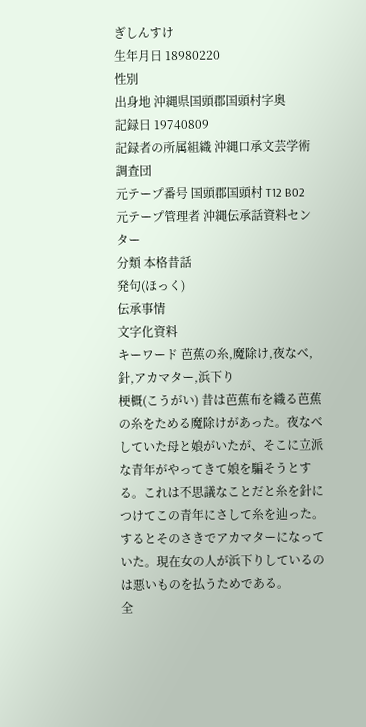ぎしんすけ
生年月日 18980220
性別
出身地 沖縄県国頭郡国頭村字奥
記録日 19740809
記録者の所属組織 沖縄口承文芸学術調査団
元テープ番号 国頭郡国頭村 T12 B02
元テープ管理者 沖縄伝承話資料センター
分類 本格昔話
発句(ほっく)
伝承事情
文字化資料
キーワード 芭蕉の糸,魔除け,夜なべ,針,アカマター,浜下り
梗概(こうがい) 昔は芭蕉布を織る芭蕉の糸をためる魔除けがあった。夜なべしていた母と娘がいたが、そこに立派な青年がやってきて娘を騙そうとする。これは不思議なことだと糸を針につけてこの青年にさして糸を辿った。するとそのさきでアカマターになっていた。現在女の人が浜下りしているのは悪いものを払うためである。
全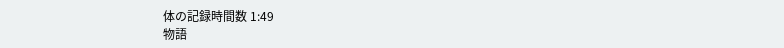体の記録時間数 1:49
物語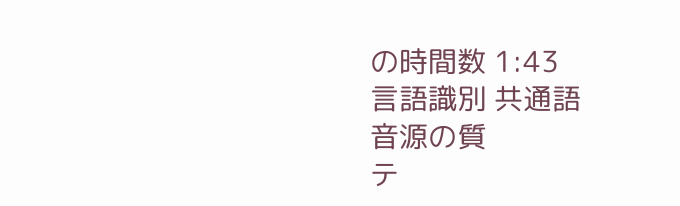の時間数 1:43
言語識別 共通語
音源の質
テ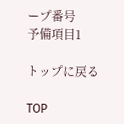ープ番号
予備項目1

トップに戻る

TOP